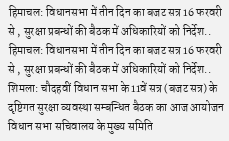हिमाचल: विधानसभा में तीन दिन का बजट सत्र 16 फरवरी से , सुरक्षा प्रबन्धों की बैठक में अधिकारियों को निर्देश..
हिमाचल: विधानसभा में तीन दिन का बजट सत्र 16 फरवरी से , सुरक्षा प्रबन्धों की बैठक में अधिकारियों को निर्देश..
शिमला: चौदहवीं विधान सभा के 11वें सत्र (बजट सत्र) के दृष्टिगत सुरक्षा व्यवस्था सम्बन्धित बैठक का आज आयोजन विधान सभा सचिवालय के मुख्य समिति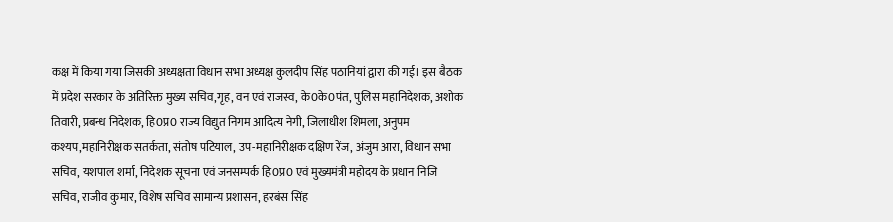कक्ष में किया गया जिसकी अध्यक्षता विधान सभा अध्यक्ष कुलदीप सिंह पठानियां द्वारा की गई। इस बैठक में प्रदेश सरकार के अतिरिक्त मुख्य सचिव,गृह, वन एवं राजस्व, के0के0पंत, पुलिस महानिदेशक, अशोक तिवारी, प्रबन्ध निदेशक, हि0प्र0 राज्य विद्युत निगम आदित्य नेगी, जिलाधीश शिमला, अनुपम कश्यप,महानिरीक्षक सतर्कता, संतोष पटियाल, उप-महानिरीक्षक दक्षिण रेंज, अंजुम आरा, विधान सभा सचिव, यशपाल शर्मा, निदेशक सूचना एवं जनसम्पर्क हि0प्र0 एवं मुख्यमंत्री महोदय के प्रधान निजि सचिव, राजीव कुमार, विशेष सचिव सामान्य प्रशासन, हरबंस सिंह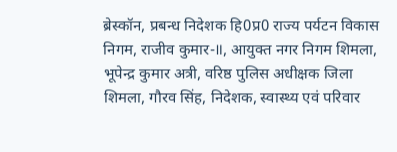ब्रेस्कॉन, प्रबन्ध निदेशक हि0प्र0 राज्य पर्यटन विकास निगम, राजीव कुमार-॥, आयुक्त नगर निगम शिमला, भूपेन्द्र कुमार अत्री, वरिष्ठ पुलिस अधीक्षक जिला शिमला, गौरव सिंह, निदेशक, स्वास्थ्य एवं परिवार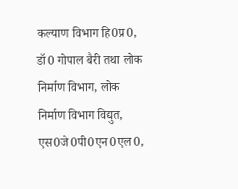कल्याण विभाग हि0प्र0, डॉ0 गोपाल बैरी तथा लोक निर्माण विभाग, लोक निर्माण विभाग विद्युत, एस0जे0पी0एन0एल0,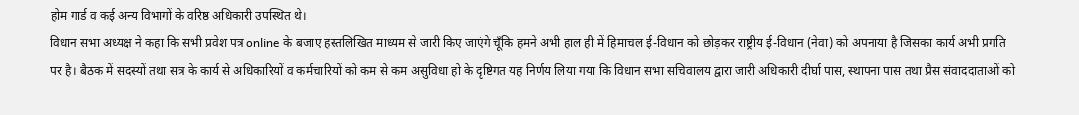होम गार्ड व कई अन्य विभागों के वरिष्ठ अधिकारी उपस्थित थे।
विधान सभा अध्यक्ष ने कहा कि सभी प्रवेश पत्र online के बजाए हस्तलिखित माध्यम से जारी किए जाएंगे चूँकि हमने अभी हाल ही में हिमाचल ई-विधान को छोड़कर राष्ट्रीय ई-विधान (नेवा) को अपनाया है जिसका कार्य अभी प्रगति पर है। बैठक में सदस्यों तथा सत्र के कार्य से अधिकारियों व कर्मचारियों को कम से कम असुविधा हो के दृष्टिगत यह निर्णय लिया गया कि विधान सभा सचिवालय द्वारा जारी अधिकारी दीर्घा पास, स्थापना पास तथा प्रैस संवाददाताओं को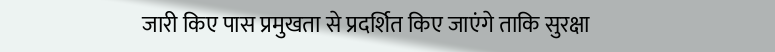जारी किए पास प्रमुखता से प्रदर्शित किए जाएंगे ताकि सुरक्षा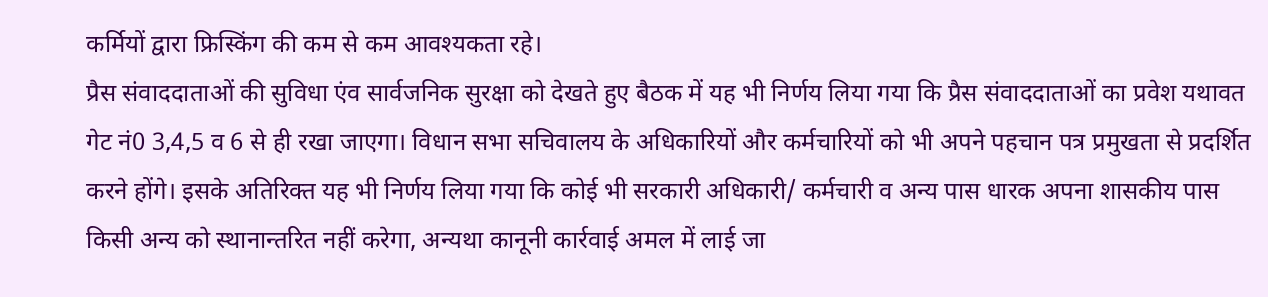कर्मियों द्वारा फ्रिस्किंग की कम से कम आवश्यकता रहे।
प्रैस संवाददाताओं की सुविधा एंव सार्वजनिक सुरक्षा को देखते हुए बैठक में यह भी निर्णय लिया गया कि प्रैस संवाददाताओं का प्रवेश यथावत गेट नं0 3,4,5 व 6 से ही रखा जाएगा। विधान सभा सचिवालय के अधिकारियों और कर्मचारियों को भी अपने पहचान पत्र प्रमुखता से प्रदर्शित करने होंगे। इसके अतिरिक्त यह भी निर्णय लिया गया कि कोई भी सरकारी अधिकारी/ कर्मचारी व अन्य पास धारक अपना शासकीय पास किसी अन्य को स्थानान्तरित नहीं करेगा, अन्यथा कानूनी कार्रवाई अमल में लाई जा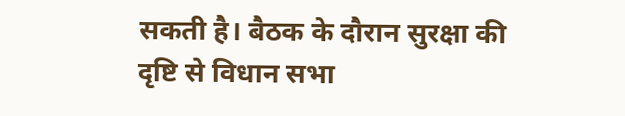सकती है। बैठक के दौरान सुरक्षा की दृष्टि से विधान सभा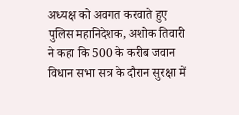अध्यक्ष को अवगत करवाते हुए पुलिस महानिदेशक, अशोक तिवारी ने कहा कि 500 के करीब जवान विधान सभा सत्र के दौरान सुरक्षा में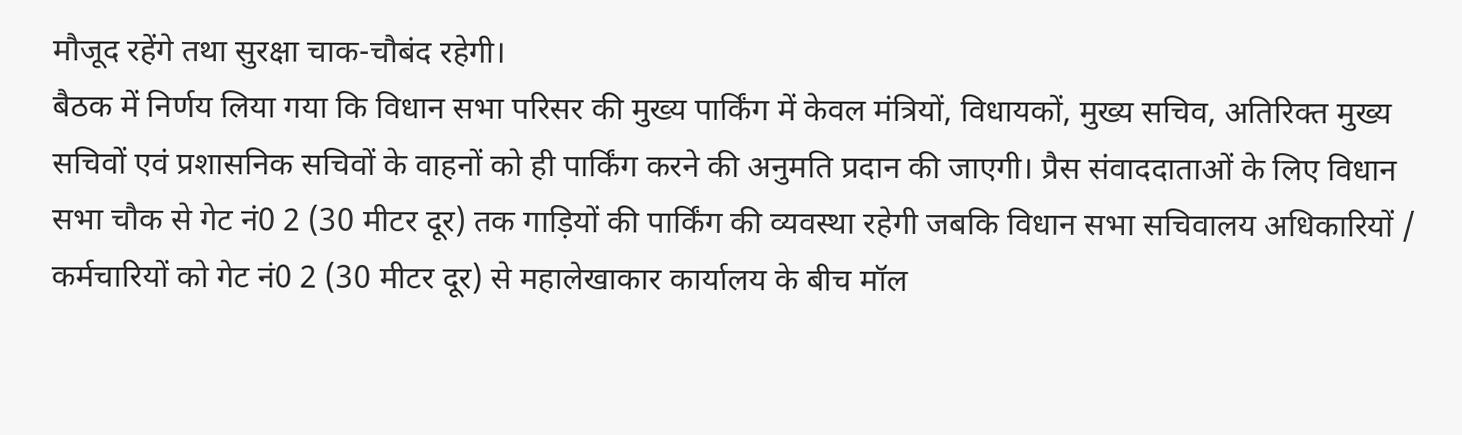मौजूद रहेंगे तथा सुरक्षा चाक-चौबंद रहेगी।
बैठक में निर्णय लिया गया कि विधान सभा परिसर की मुख्य पार्किंग में केवल मंत्रियों, विधायकों, मुख्य सचिव, अतिरिक्त मुख्य सचिवों एवं प्रशासनिक सचिवों के वाहनों को ही पार्किंग करने की अनुमति प्रदान की जाएगी। प्रैस संवाददाताओं के लिए विधान सभा चौक से गेट नं0 2 (30 मीटर दूर) तक गाड़ियों की पार्किंग की व्यवस्था रहेगी जबकि विधान सभा सचिवालय अधिकारियों / कर्मचारियों को गेट नं0 2 (30 मीटर दूर) से महालेखाकार कार्यालय के बीच मॉल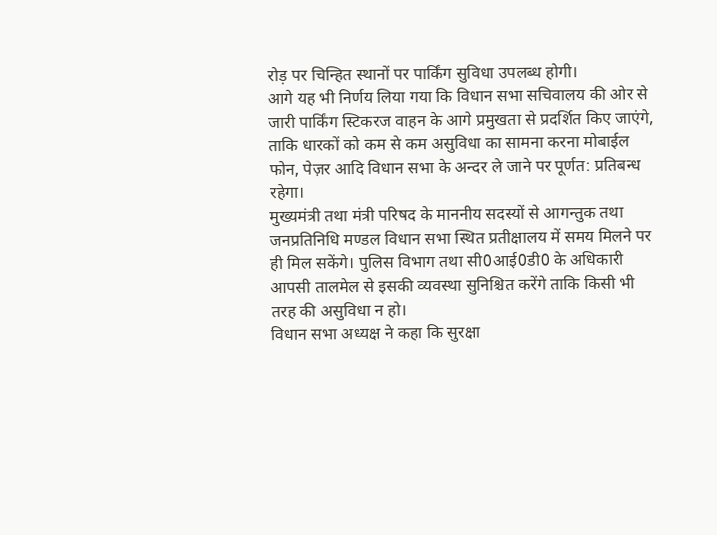रोड़ पर चिन्हित स्थानों पर पार्किंग सुविधा उपलब्ध होगी।
आगे यह भी निर्णय लिया गया कि विधान सभा सचिवालय की ओर से जारी पार्किंग स्टिकरज वाहन के आगे प्रमुखता से प्रदर्शित किए जाएंगे, ताकि धारकों को कम से कम असुविधा का सामना करना मोबाईल फोन, पेज़र आदि विधान सभा के अन्दर ले जाने पर पूर्णत: प्रतिबन्ध रहेगा।
मुख्यमंत्री तथा मंत्री परिषद के माननीय सदस्यों से आगन्तुक तथा जनप्रतिनिधि मण्डल विधान सभा स्थित प्रतीक्षालय में समय मिलने पर ही मिल सकेंगे। पुलिस विभाग तथा सी0आई0डी0 के अधिकारी आपसी तालमेल से इसकी व्यवस्था सुनिश्चित करेंगे ताकि किसी भी तरह की असुविधा न हो।
विधान सभा अध्यक्ष ने कहा कि सुरक्षा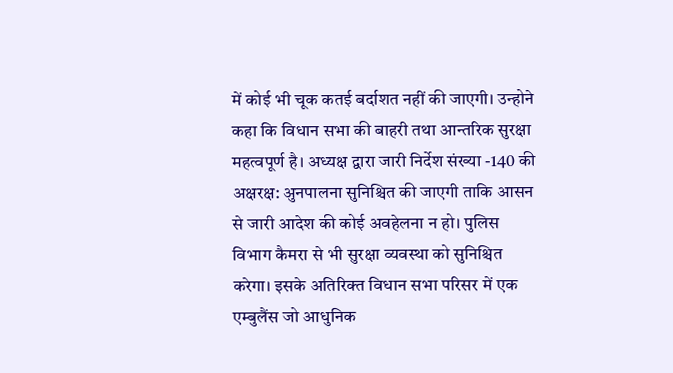में कोई भी चूक कतई बर्दाशत नहीं की जाएगी। उन्होने कहा कि विधान सभा की बाहरी तथा आन्तरिक सुरक्षा महत्वपूर्ण है। अध्यक्ष द्वारा जारी निर्देश संख्या -140 की अक्षरक्ष: अुनपालना सुनिश्चित की जाएगी ताकि आसन से जारी आदेश की कोई अवहेलना न हो। पुलिस विभाग कैमरा से भी सुरक्षा व्यवस्था को सुनिश्चित करेगा। इसके अतिरिक्त विधान सभा परिसर में एक एम्बुलैंस जो आधुनिक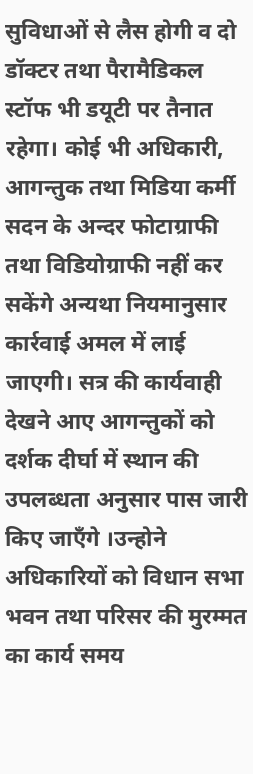सुविधाओं से लैस होगी व दो डॉक्टर तथा पैरामैडिकल स्टॉफ भी डयूटी पर तैनात रहेगा। कोई भी अधिकारी, आगन्तुक तथा मिडिया कर्मी सदन के अन्दर फोटाग्राफी तथा विडियोग्राफी नहीं कर सकेंगे अन्यथा नियमानुसार कार्रवाई अमल में लाई जाएगी। सत्र की कार्यवाही देखने आए आगन्तुकों को दर्शक दीर्घा में स्थान की उपलब्धता अनुसार पास जारी किए जाएँगे ।उन्होने अधिकारियों को विधान सभा भवन तथा परिसर की मुरम्मत का कार्य समय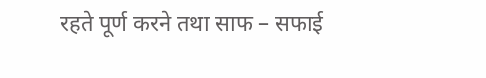रहते पूर्ण करने तथा साफ – सफाई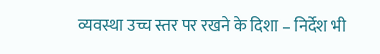व्यवस्था उच्च स्तर पर रखने के दिशा – निर्देश भी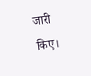जारी किए।